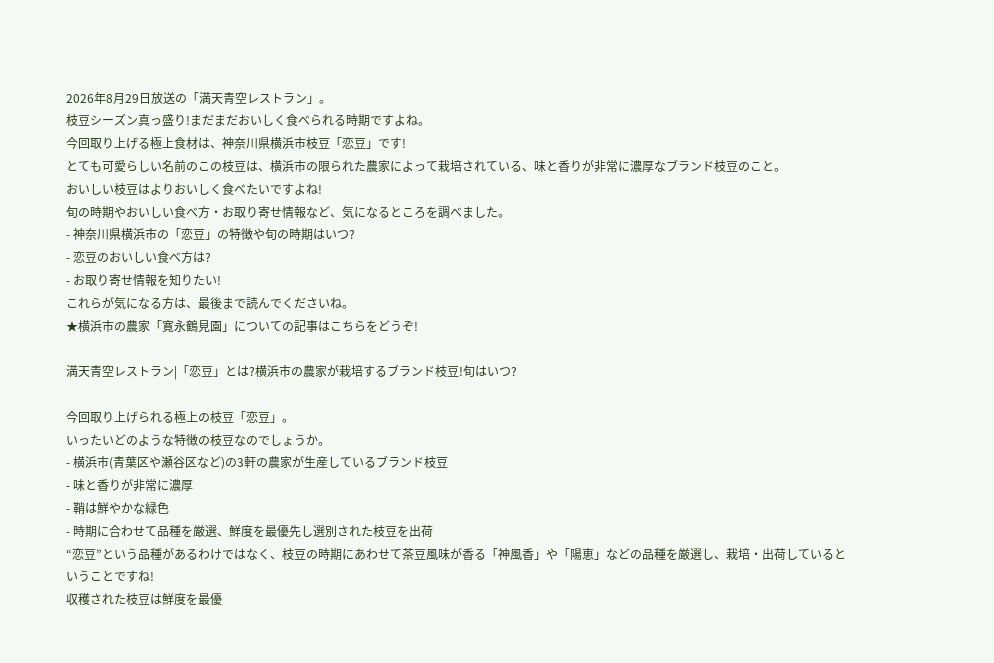2026年8月29日放送の「満天青空レストラン」。
枝豆シーズン真っ盛り!まだまだおいしく食べられる時期ですよね。
今回取り上げる極上食材は、神奈川県横浜市枝豆「恋豆」です!
とても可愛らしい名前のこの枝豆は、横浜市の限られた農家によって栽培されている、味と香りが非常に濃厚なブランド枝豆のこと。
おいしい枝豆はよりおいしく食べたいですよね!
旬の時期やおいしい食べ方・お取り寄せ情報など、気になるところを調べました。
- 神奈川県横浜市の「恋豆」の特徴や旬の時期はいつ?
- 恋豆のおいしい食べ方は?
- お取り寄せ情報を知りたい!
これらが気になる方は、最後まで読んでくださいね。
★横浜市の農家「寛永鶴見園」についての記事はこちらをどうぞ!

満天青空レストラン|「恋豆」とは?横浜市の農家が栽培するブランド枝豆!旬はいつ?

今回取り上げられる極上の枝豆「恋豆」。
いったいどのような特徴の枝豆なのでしょうか。
- 横浜市(青葉区や瀬谷区など)の3軒の農家が生産しているブランド枝豆
- 味と香りが非常に濃厚
- 鞘は鮮やかな緑色
- 時期に合わせて品種を厳選、鮮度を最優先し選別された枝豆を出荷
“恋豆”という品種があるわけではなく、枝豆の時期にあわせて茶豆風味が香る「神風香」や「陽恵」などの品種を厳選し、栽培・出荷しているということですね!
収穫された枝豆は鮮度を最優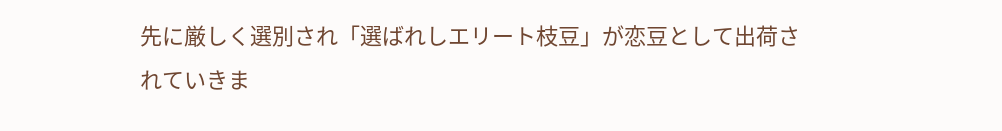先に厳しく選別され「選ばれしエリート枝豆」が恋豆として出荷されていきま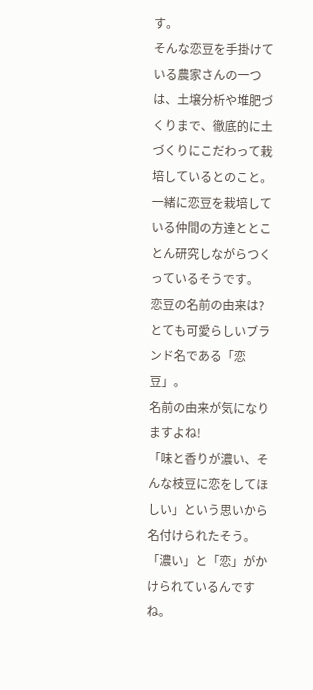す。
そんな恋豆を手掛けている農家さんの一つは、土壌分析や堆肥づくりまで、徹底的に土づくりにこだわって栽培しているとのこと。一緒に恋豆を栽培している仲間の方達ととことん研究しながらつくっているそうです。
恋豆の名前の由来は?
とても可愛らしいブランド名である「恋豆」。
名前の由来が気になりますよね!
「味と香りが濃い、そんな枝豆に恋をしてほしい」という思いから
名付けられたそう。
「濃い」と「恋」がかけられているんですね。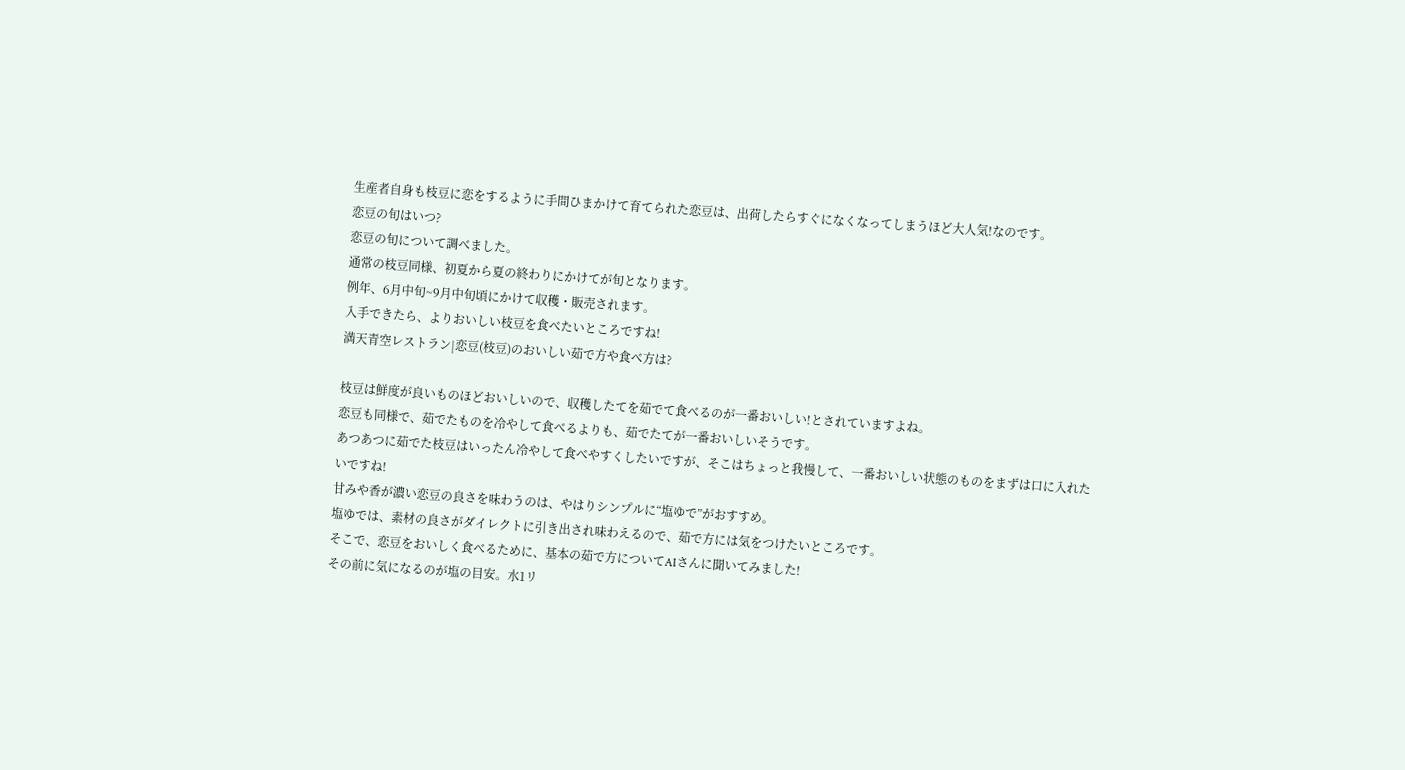生産者自身も枝豆に恋をするように手間ひまかけて育てられた恋豆は、出荷したらすぐになくなってしまうほど大人気!なのです。
恋豆の旬はいつ?
恋豆の旬について調べました。
通常の枝豆同様、初夏から夏の終わりにかけてが旬となります。
例年、6月中旬~9月中旬頃にかけて収穫・販売されます。
入手できたら、よりおいしい枝豆を食べたいところですね!
満天青空レストラン|恋豆(枝豆)のおいしい茹で方や食べ方は?

枝豆は鮮度が良いものほどおいしいので、収穫したてを茹でて食べるのが一番おいしい!とされていますよね。
恋豆も同様で、茹でたものを冷やして食べるよりも、茹でたてが一番おいしいそうです。
あつあつに茹でた枝豆はいったん冷やして食べやすくしたいですが、そこはちょっと我慢して、一番おいしい状態のものをまずは口に入れたいですね!
甘みや香が濃い恋豆の良さを味わうのは、やはりシンプルに“塩ゆで”がおすすめ。
塩ゆでは、素材の良さがダイレクトに引き出され味わえるので、茹で方には気をつけたいところです。
そこで、恋豆をおいしく食べるために、基本の茹で方についてAIさんに聞いてみました!
その前に気になるのが塩の目安。水1リ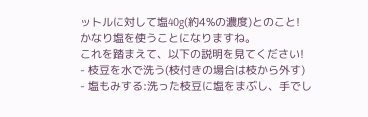ットルに対して塩40g(約4%の濃度)とのこと!
かなり塩を使うことになりますね。
これを踏まえて、以下の説明を見てください!
- 枝豆を水で洗う(枝付きの場合は枝から外す)
- 塩もみする:洗った枝豆に塩をまぶし、手でし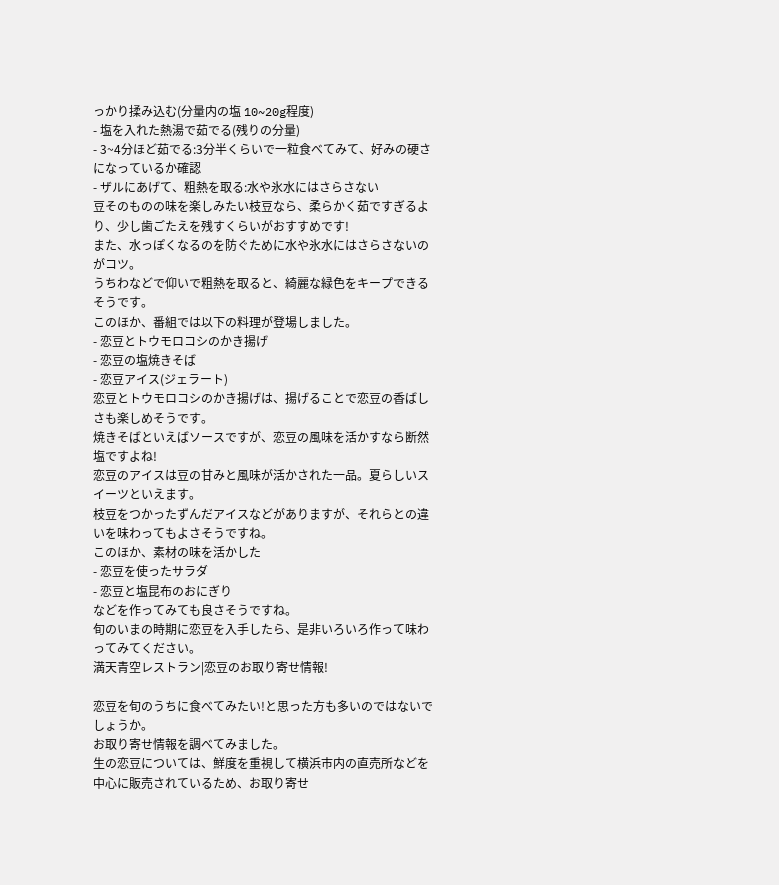っかり揉み込む(分量内の塩 10~20g程度)
- 塩を入れた熱湯で茹でる(残りの分量)
- 3~4分ほど茹でる:3分半くらいで一粒食べてみて、好みの硬さになっているか確認
- ザルにあげて、粗熱を取る:水や氷水にはさらさない
豆そのものの味を楽しみたい枝豆なら、柔らかく茹ですぎるより、少し歯ごたえを残すくらいがおすすめです!
また、水っぽくなるのを防ぐために水や氷水にはさらさないのがコツ。
うちわなどで仰いで粗熱を取ると、綺麗な緑色をキープできるそうです。
このほか、番組では以下の料理が登場しました。
- 恋豆とトウモロコシのかき揚げ
- 恋豆の塩焼きそば
- 恋豆アイス(ジェラート)
恋豆とトウモロコシのかき揚げは、揚げることで恋豆の香ばしさも楽しめそうです。
焼きそばといえばソースですが、恋豆の風味を活かすなら断然塩ですよね!
恋豆のアイスは豆の甘みと風味が活かされた一品。夏らしいスイーツといえます。
枝豆をつかったずんだアイスなどがありますが、それらとの違いを味わってもよさそうですね。
このほか、素材の味を活かした
- 恋豆を使ったサラダ
- 恋豆と塩昆布のおにぎり
などを作ってみても良さそうですね。
旬のいまの時期に恋豆を入手したら、是非いろいろ作って味わってみてください。
満天青空レストラン|恋豆のお取り寄せ情報!

恋豆を旬のうちに食べてみたい!と思った方も多いのではないでしょうか。
お取り寄せ情報を調べてみました。
生の恋豆については、鮮度を重視して横浜市内の直売所などを中心に販売されているため、お取り寄せ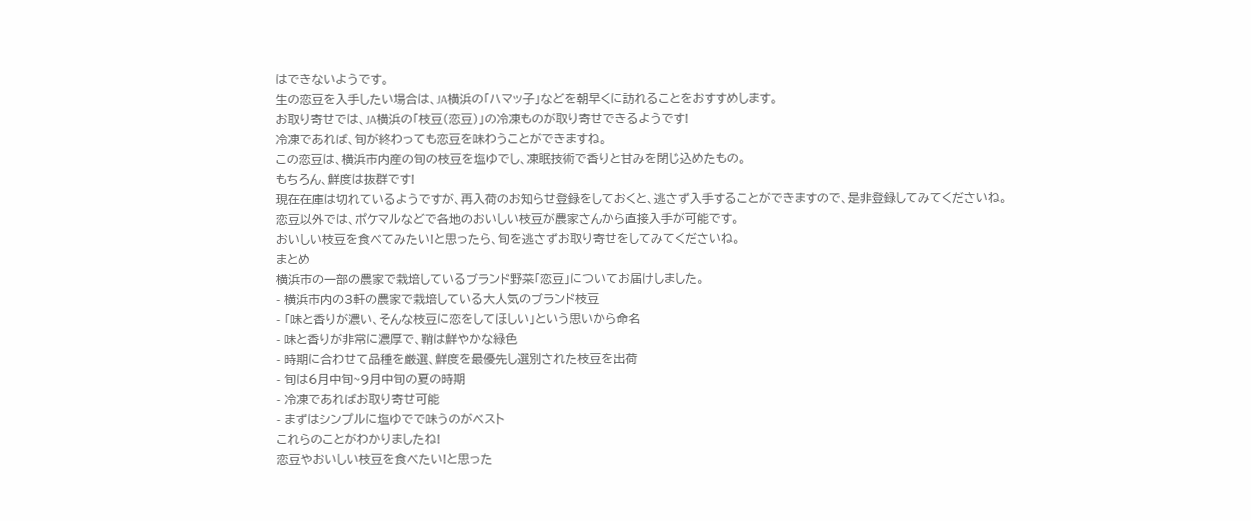はできないようです。
生の恋豆を入手したい場合は、JA横浜の「ハマッ子」などを朝早くに訪れることをおすすめします。
お取り寄せでは、JA横浜の「枝豆(恋豆)」の冷凍ものが取り寄せできるようです!
冷凍であれば、旬が終わっても恋豆を味わうことができますね。
この恋豆は、横浜市内産の旬の枝豆を塩ゆでし、凍眠技術で香りと甘みを閉じ込めたもの。
もちろん、鮮度は抜群です!
現在在庫は切れているようですが、再入荷のお知らせ登録をしておくと、逃さず入手することができますので、是非登録してみてくださいね。
恋豆以外では、ポケマルなどで各地のおいしい枝豆が農家さんから直接入手が可能です。
おいしい枝豆を食べてみたい!と思ったら、旬を逃さずお取り寄せをしてみてくださいね。
まとめ
横浜市の一部の農家で栽培しているブランド野菜「恋豆」についてお届けしました。
- 横浜市内の3軒の農家で栽培している大人気のブランド枝豆
- 「味と香りが濃い、そんな枝豆に恋をしてほしい」という思いから命名
- 味と香りが非常に濃厚で、鞘は鮮やかな緑色
- 時期に合わせて品種を厳選、鮮度を最優先し選別された枝豆を出荷
- 旬は6月中旬~9月中旬の夏の時期
- 冷凍であればお取り寄せ可能
- まずはシンプルに塩ゆでで味うのがベスト
これらのことがわかりましたね!
恋豆やおいしい枝豆を食べたい!と思った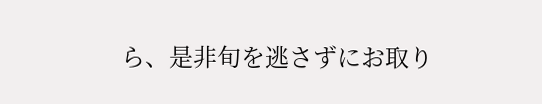ら、是非旬を逃さずにお取り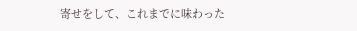寄せをして、これまでに味わった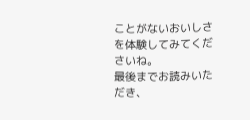ことがないおいしさを体験してみてくださいね。
最後までお読みいただき、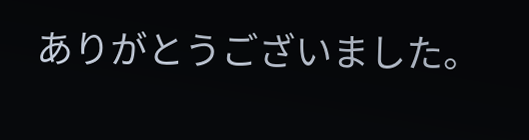ありがとうございました。